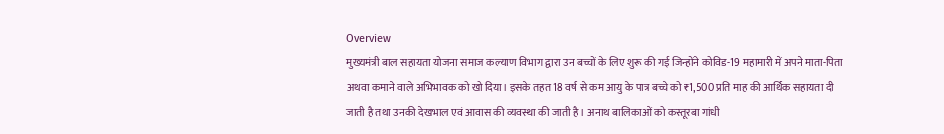Overview
मुख्यमंत्री बाल सहायता योजना समाज कल्याण विभाग द्वारा उन बच्चों के लिए शुरू की गई जिन्होंने कोविड-19 महामारी में अपने माता-पिता अथवा कमाने वाले अभिभावक को खो दिया। इसके तहत 18 वर्ष से कम आयु के पात्र बच्चे को ₹1,500 प्रति माह की आर्थिक सहायता दी जाती है तथा उनकी देखभाल एवं आवास की व्यवस्था की जाती है। अनाथ बालिकाओं को कस्तूरबा गांधी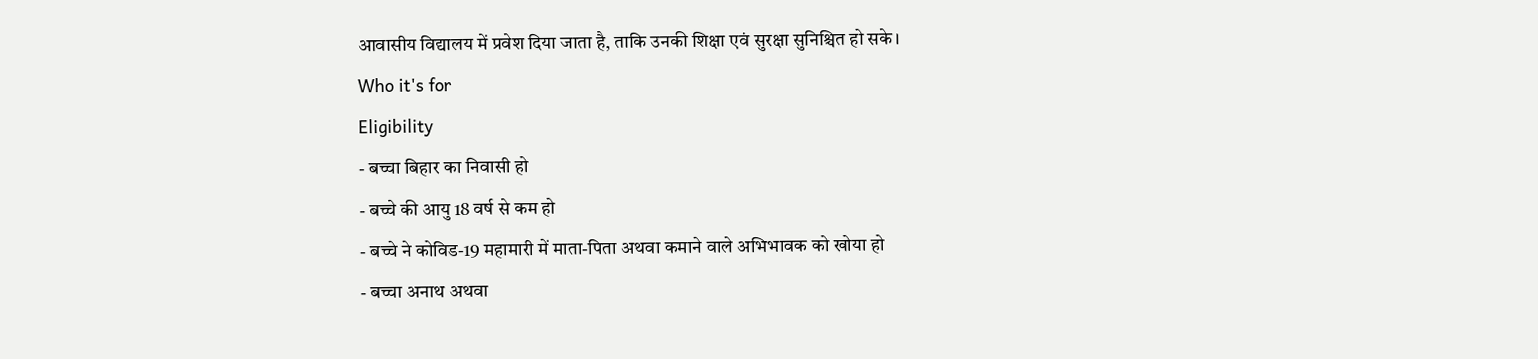आवासीय विद्यालय में प्रवेश दिया जाता है, ताकि उनकी शिक्षा एवं सुरक्षा सुनिश्चित हो सके।
Who it's for
Eligibility
- बच्चा बिहार का निवासी हो
- बच्चे की आयु 18 वर्ष से कम हो
- बच्चे ने कोविड-19 महामारी में माता-पिता अथवा कमाने वाले अभिभावक को खोया हो
- बच्चा अनाथ अथवा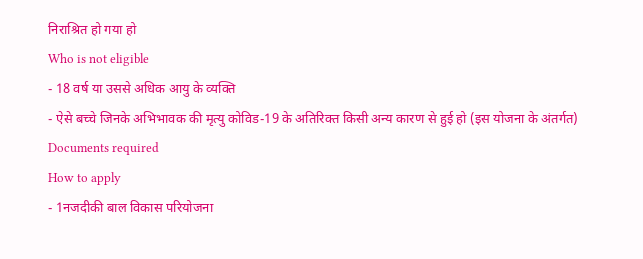निराश्रित हो गया हो
Who is not eligible
- 18 वर्ष या उससे अधिक आयु के व्यक्ति
- ऐसे बच्चे जिनके अभिभावक की मृत्यु कोविड-19 के अतिरिक्त किसी अन्य कारण से हुई हो (इस योजना के अंतर्गत)
Documents required
How to apply
- 1नजदीकी बाल विकास परियोजना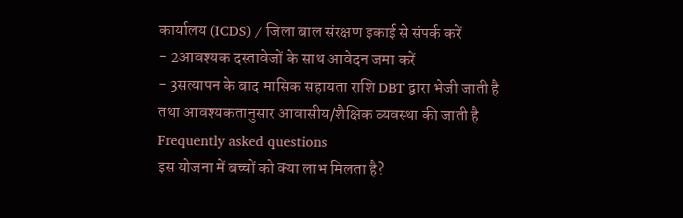कार्यालय (ICDS) / जिला बाल संरक्षण इकाई से संपर्क करें
- 2आवश्यक दस्तावेजों के साथ आवेदन जमा करें
- 3सत्यापन के बाद मासिक सहायता राशि DBT द्वारा भेजी जाती है तथा आवश्यकतानुसार आवासीय/शैक्षिक व्यवस्था की जाती है
Frequently asked questions
इस योजना में बच्चों को क्या लाभ मिलता है?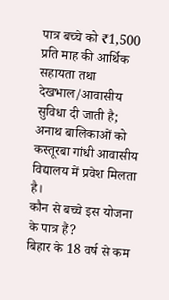पात्र बच्चे को ₹1,500 प्रति माह की आर्थिक सहायता तथा देखभाल/आवासीय सुविधा दी जाती है; अनाथ बालिकाओं को कस्तूरबा गांधी आवासीय विद्यालय में प्रवेश मिलता है।
कौन से बच्चे इस योजना के पात्र हैं?
बिहार के 18 वर्ष से कम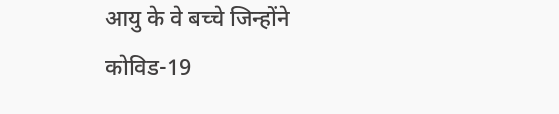आयु के वे बच्चे जिन्होंने कोविड-19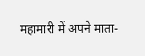महामारी में अपने माता-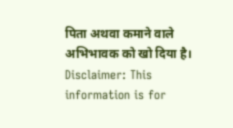पिता अथवा कमाने वाले अभिभावक को खो दिया है।
Disclaimer: This information is for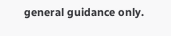general guidance only.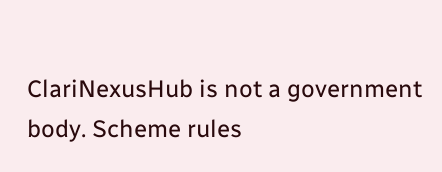ClariNexusHub is not a government body. Scheme rules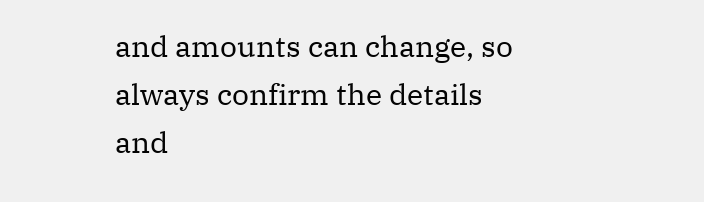and amounts can change, so always confirm the details and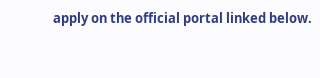apply on the official portal linked below.